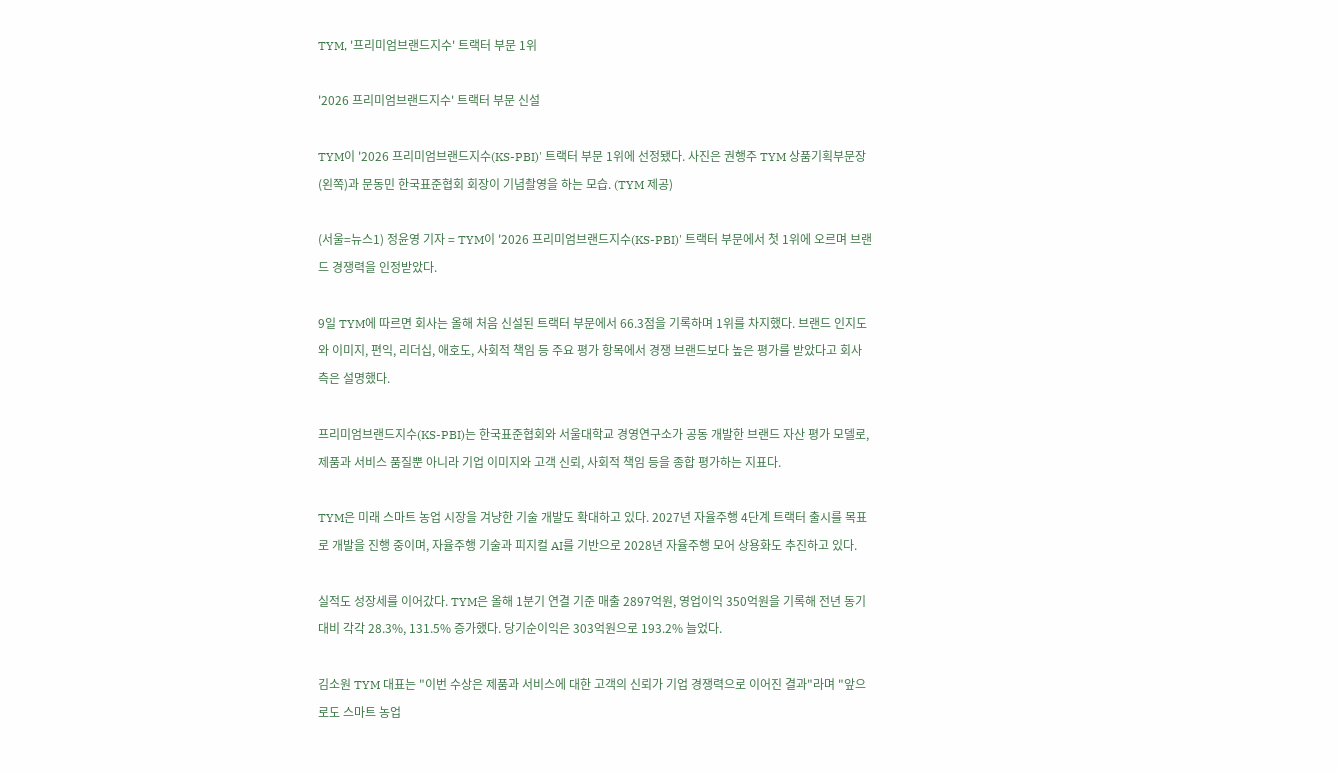TYM, '프리미엄브랜드지수' 트랙터 부문 1위

'2026 프리미엄브랜드지수' 트랙터 부문 신설

TYM이 '2026 프리미엄브랜드지수(KS-PBI)' 트랙터 부문 1위에 선정됐다. 사진은 권행주 TYM 상품기획부문장(왼쪽)과 문동민 한국표준협회 회장이 기념촬영을 하는 모습. (TYM 제공)

(서울=뉴스1) 정윤영 기자 = TYM이 '2026 프리미엄브랜드지수(KS-PBI)' 트랙터 부문에서 첫 1위에 오르며 브랜드 경쟁력을 인정받았다.

9일 TYM에 따르면 회사는 올해 처음 신설된 트랙터 부문에서 66.3점을 기록하며 1위를 차지했다. 브랜드 인지도와 이미지, 편익, 리더십, 애호도, 사회적 책임 등 주요 평가 항목에서 경쟁 브랜드보다 높은 평가를 받았다고 회사 측은 설명했다.

프리미엄브랜드지수(KS-PBI)는 한국표준협회와 서울대학교 경영연구소가 공동 개발한 브랜드 자산 평가 모델로, 제품과 서비스 품질뿐 아니라 기업 이미지와 고객 신뢰, 사회적 책임 등을 종합 평가하는 지표다.

TYM은 미래 스마트 농업 시장을 겨냥한 기술 개발도 확대하고 있다. 2027년 자율주행 4단계 트랙터 출시를 목표로 개발을 진행 중이며, 자율주행 기술과 피지컬 AI를 기반으로 2028년 자율주행 모어 상용화도 추진하고 있다.

실적도 성장세를 이어갔다. TYM은 올해 1분기 연결 기준 매출 2897억원, 영업이익 350억원을 기록해 전년 동기 대비 각각 28.3%, 131.5% 증가했다. 당기순이익은 303억원으로 193.2% 늘었다.

김소원 TYM 대표는 "이번 수상은 제품과 서비스에 대한 고객의 신뢰가 기업 경쟁력으로 이어진 결과"라며 "앞으로도 스마트 농업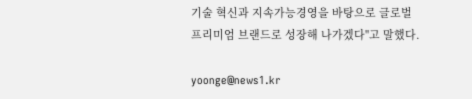기술 혁신과 지속가능경영을 바탕으로 글로벌 프리미엄 브랜드로 성장해 나가겠다"고 말했다.

yoonge@news1.kr